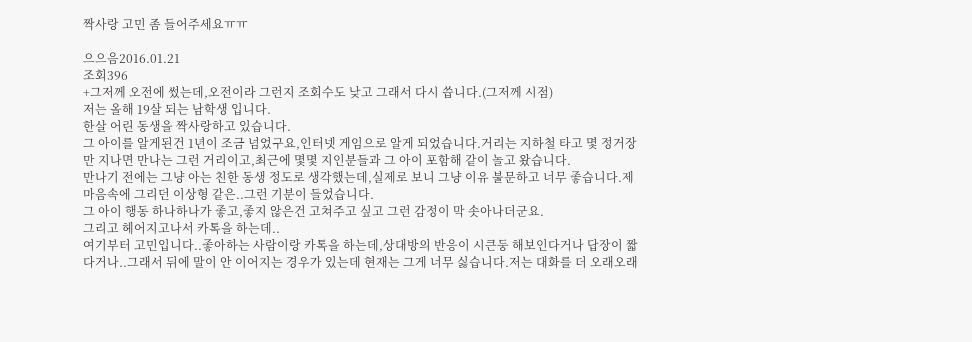짝사랑 고민 좀 들어주세요ㅠㅠ

으으음2016.01.21
조회396
+그저께 오전에 썼는데,오전이라 그런지 조회수도 낮고 그래서 다시 씁니다.(그저께 시점)
저는 올해 19살 되는 남학생 입니다.
한살 어린 동생을 짝사랑하고 있습니다.
그 아이를 알게된건 1년이 조금 넘었구요,인터넷 게임으로 알게 되었습니다.거리는 지하철 타고 몇 정거장만 지나면 만나는 그런 거리이고,최근에 몇몇 지인분들과 그 아이 포함해 같이 놀고 왔습니다.
만나기 전에는 그냥 아는 친한 동생 정도로 생각했는데,실제로 보니 그냥 이유 불문하고 너무 좋습니다.제 마음속에 그리던 이상형 같은..그런 기분이 들었습니다.
그 아이 행동 하나하나가 좋고,좋지 않은건 고쳐주고 싶고 그런 감정이 막 솟아나더군요.
그리고 헤어지고나서 카톡을 하는데..
여기부터 고민입니다..좋아하는 사람이랑 카톡을 하는데,상대방의 반응이 시큰둥 해보인다거나 답장이 짧다거나..그래서 뒤에 말이 안 이어지는 경우가 있는데 현재는 그게 너무 싫습니다.저는 대화를 더 오래오래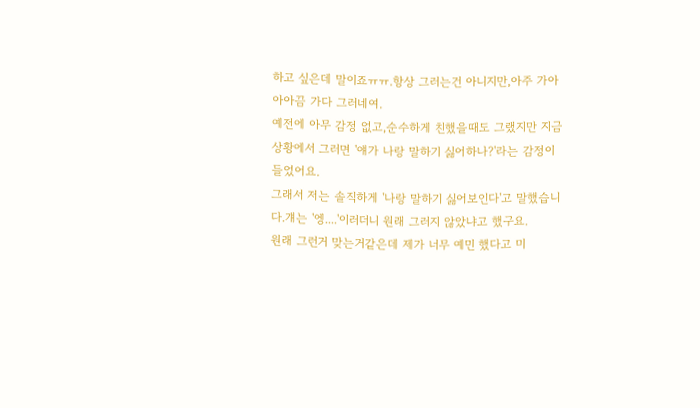하고 싶은데 말이죠ㅠㅠ.항상 그러는건 아니지만,아주 가아아아끔 가다 그러네여.
예전에 아무 감정 없고,순수하게 친했을때도 그랬지만 지금 상황에서 그러면 '얘가 나랑 말하기 싫어하나?'라는 감정이 들었어요.
그래서 저는 솔직하게 '나랑 말하기 싫어보인다'고 말했습니다.걔는 '엥....'이러더니 원래 그러지 않았냐고 했구요.
원래 그런거 맞는거같은데 제가 너무 예민 했다고 미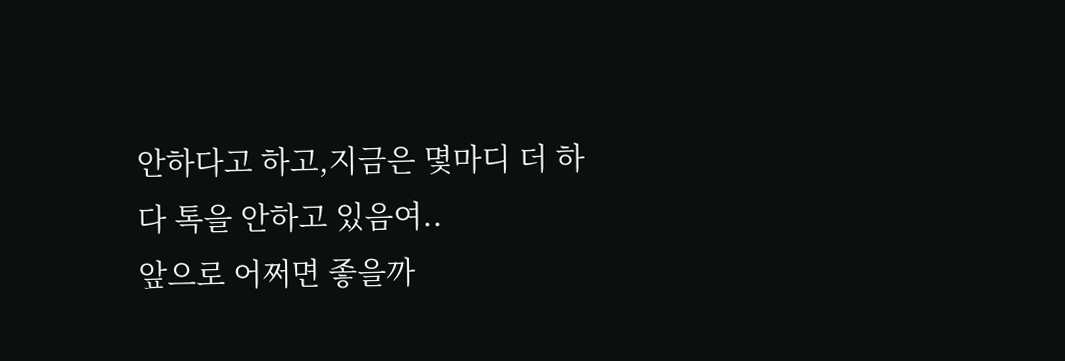안하다고 하고,지금은 몇마디 더 하다 톡을 안하고 있음여..
앞으로 어쩌면 좋을까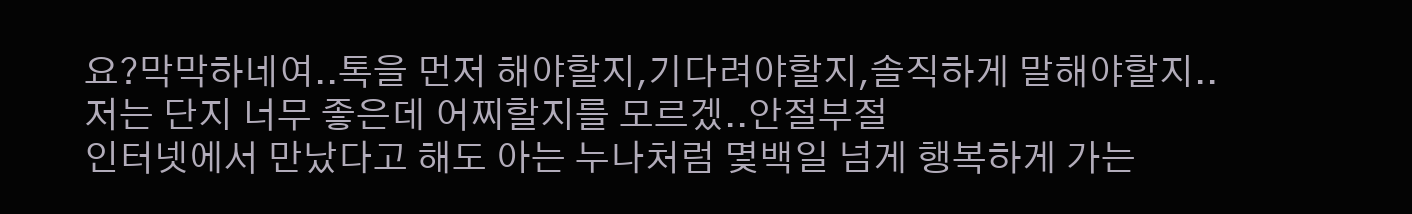요?막막하네여..톡을 먼저 해야할지,기다려야할지,솔직하게 말해야할지..
저는 단지 너무 좋은데 어찌할지를 모르겠..안절부절
인터넷에서 만났다고 해도 아는 누나처럼 몇백일 넘게 행복하게 가는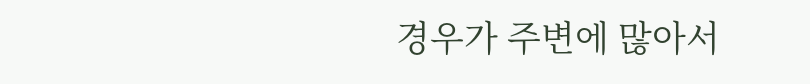경우가 주변에 많아서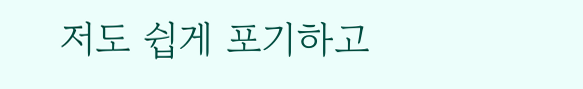저도 쉽게 포기하고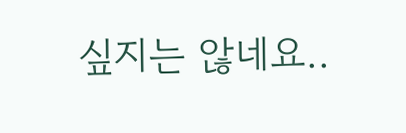싶지는 않네요..